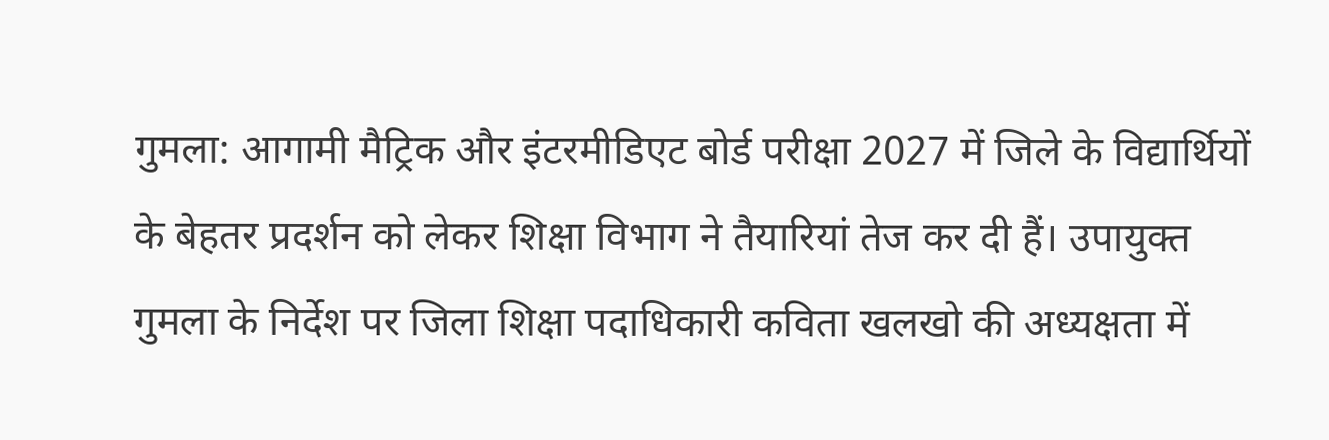गुमला: आगामी मैट्रिक और इंटरमीडिएट बोर्ड परीक्षा 2027 में जिले के विद्यार्थियों के बेहतर प्रदर्शन को लेकर शिक्षा विभाग ने तैयारियां तेज कर दी हैं। उपायुक्त गुमला के निर्देश पर जिला शिक्षा पदाधिकारी कविता खलखो की अध्यक्षता में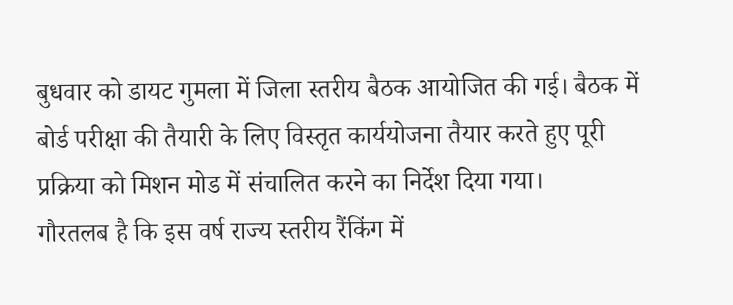बुधवार को डायट गुमला में जिला स्तरीय बैठक आयोजित की गई। बैठक में बोर्ड परीक्षा की तैयारी के लिए विस्तृत कार्ययोजना तैयार करते हुए पूरी प्रक्रिया को मिशन मोड में संचालित करने का निर्देश दिया गया।
गौरतलब है कि इस वर्ष राज्य स्तरीय रैंकिंग में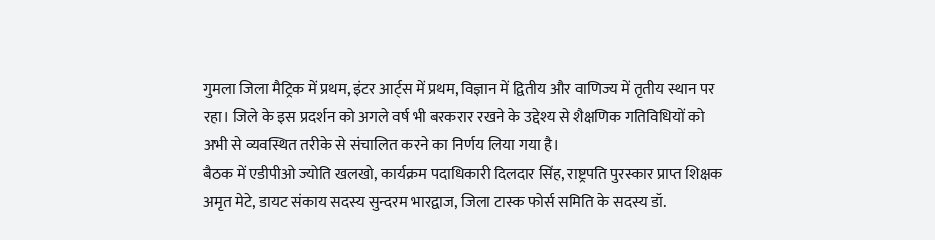गुमला जिला मैट्रिक में प्रथम, इंटर आर्ट्स में प्रथम, विज्ञान में द्वितीय और वाणिज्य में तृतीय स्थान पर रहा। जिले के इस प्रदर्शन को अगले वर्ष भी बरकरार रखने के उद्देश्य से शैक्षणिक गतिविधियों को अभी से व्यवस्थित तरीके से संचालित करने का निर्णय लिया गया है।
बैठक में एडीपीओ ज्योति खलखो, कार्यक्रम पदाधिकारी दिलदार सिंह, राष्ट्रपति पुरस्कार प्राप्त शिक्षक अमृत मेटे, डायट संकाय सदस्य सुन्दरम भारद्वाज, जिला टास्क फोर्स समिति के सदस्य डॉ.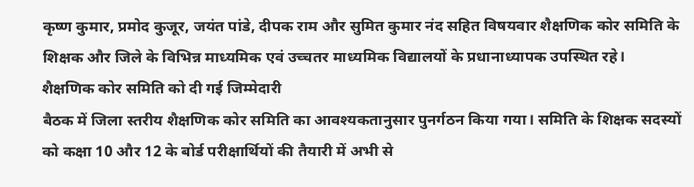कृष्ण कुमार, प्रमोद कुजूर, जयंत पांडे, दीपक राम और सुमित कुमार नंद सहित विषयवार शैक्षणिक कोर समिति के शिक्षक और जिले के विभिन्न माध्यमिक एवं उच्चतर माध्यमिक विद्यालयों के प्रधानाध्यापक उपस्थित रहे।
शैक्षणिक कोर समिति को दी गई जिम्मेदारी
बैठक में जिला स्तरीय शैक्षणिक कोर समिति का आवश्यकतानुसार पुनर्गठन किया गया। समिति के शिक्षक सदस्यों को कक्षा 10 और 12 के बोर्ड परीक्षार्थियों की तैयारी में अभी से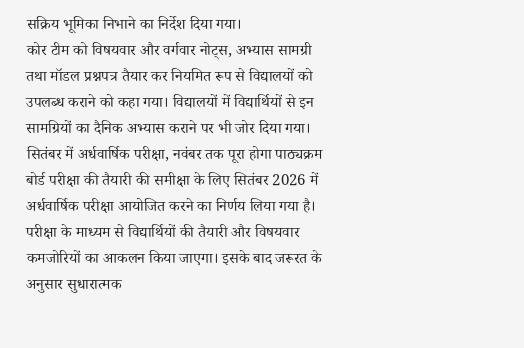सक्रिय भूमिका निभाने का निर्देश दिया गया।
कोर टीम को विषयवार और वर्गवार नोट्स, अभ्यास सामग्री तथा मॉडल प्रश्नपत्र तैयार कर नियमित रूप से विद्यालयों को उपलब्ध कराने को कहा गया। विद्यालयों में विद्यार्थियों से इन सामग्रियों का दैनिक अभ्यास कराने पर भी जोर दिया गया।
सितंबर में अर्धवार्षिक परीक्षा, नवंबर तक पूरा होगा पाठ्यक्रम
बोर्ड परीक्षा की तैयारी की समीक्षा के लिए सितंबर 2026 में अर्धवार्षिक परीक्षा आयोजित करने का निर्णय लिया गया है। परीक्षा के माध्यम से विद्यार्थियों की तैयारी और विषयवार कमजोरियों का आकलन किया जाएगा। इसके बाद जरूरत के अनुसार सुधारात्मक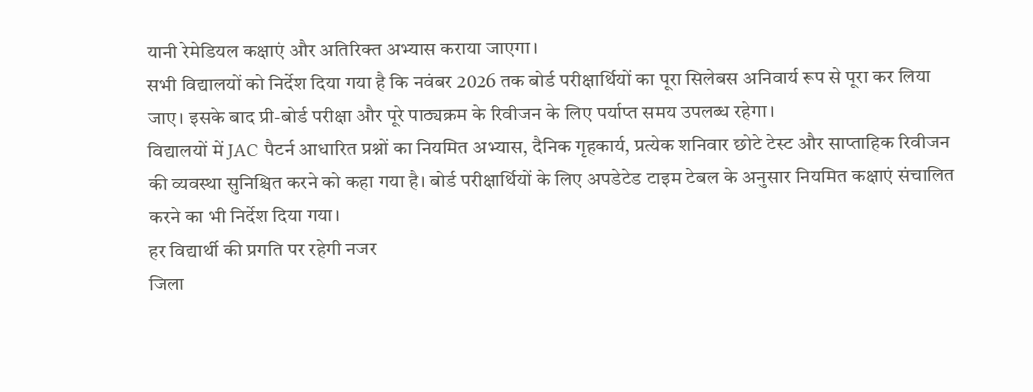यानी रेमेडियल कक्षाएं और अतिरिक्त अभ्यास कराया जाएगा।
सभी विद्यालयों को निर्देश दिया गया है कि नवंबर 2026 तक बोर्ड परीक्षार्थियों का पूरा सिलेबस अनिवार्य रूप से पूरा कर लिया जाए। इसके बाद प्री-बोर्ड परीक्षा और पूरे पाठ्यक्रम के रिवीजन के लिए पर्याप्त समय उपलब्ध रहेगा।
विद्यालयों में JAC पैटर्न आधारित प्रश्नों का नियमित अभ्यास, दैनिक गृहकार्य, प्रत्येक शनिवार छोटे टेस्ट और साप्ताहिक रिवीजन की व्यवस्था सुनिश्चित करने को कहा गया है। बोर्ड परीक्षार्थियों के लिए अपडेटेड टाइम टेबल के अनुसार नियमित कक्षाएं संचालित करने का भी निर्देश दिया गया।
हर विद्यार्थी की प्रगति पर रहेगी नजर
जिला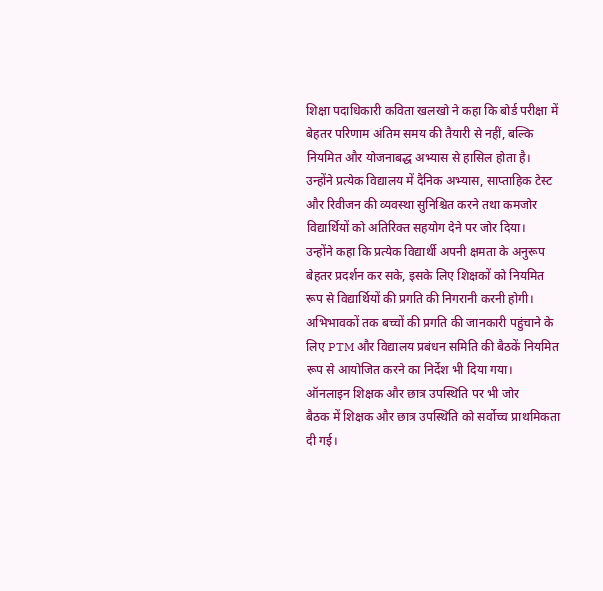शिक्षा पदाधिकारी कविता खलखो ने कहा कि बोर्ड परीक्षा में बेहतर परिणाम अंतिम समय की तैयारी से नहीं, बल्कि नियमित और योजनाबद्ध अभ्यास से हासिल होता है। उन्होंने प्रत्येक विद्यालय में दैनिक अभ्यास, साप्ताहिक टेस्ट और रिवीजन की व्यवस्था सुनिश्चित करने तथा कमजोर विद्यार्थियों को अतिरिक्त सहयोग देने पर जोर दिया।
उन्होंने कहा कि प्रत्येक विद्यार्थी अपनी क्षमता के अनुरूप बेहतर प्रदर्शन कर सके, इसके लिए शिक्षकों को नियमित रूप से विद्यार्थियों की प्रगति की निगरानी करनी होगी। अभिभावकों तक बच्चों की प्रगति की जानकारी पहुंचाने के लिए PTM और विद्यालय प्रबंधन समिति की बैठकें नियमित रूप से आयोजित करने का निर्देश भी दिया गया।
ऑनलाइन शिक्षक और छात्र उपस्थिति पर भी जोर
बैठक में शिक्षक और छात्र उपस्थिति को सर्वोच्च प्राथमिकता दी गई।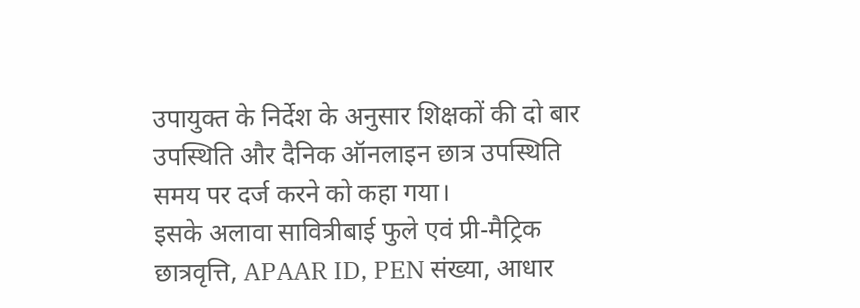उपायुक्त के निर्देश के अनुसार शिक्षकों की दो बार उपस्थिति और दैनिक ऑनलाइन छात्र उपस्थिति समय पर दर्ज करने को कहा गया।
इसके अलावा सावित्रीबाई फुले एवं प्री-मैट्रिक छात्रवृत्ति, APAAR ID, PEN संख्या, आधार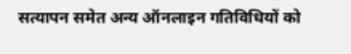सत्यापन समेत अन्य ऑनलाइन गतिविधियों को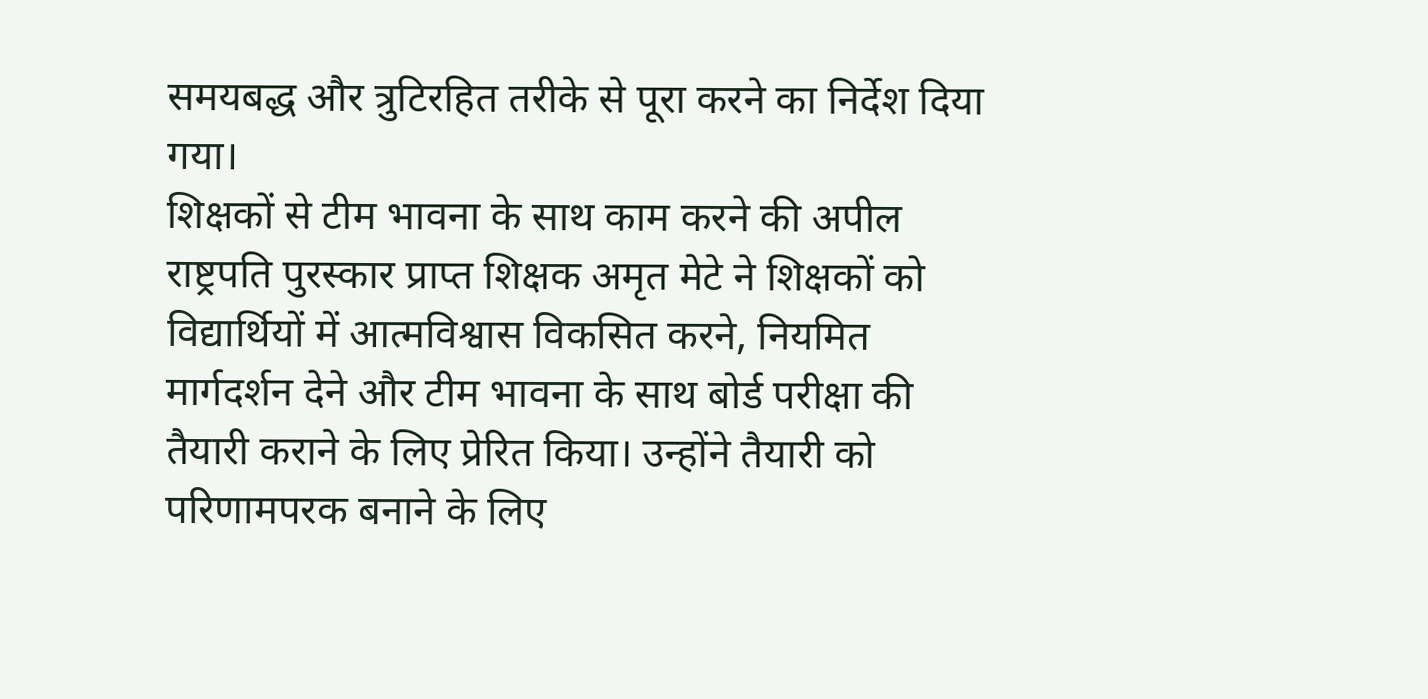समयबद्ध और त्रुटिरहित तरीके से पूरा करने का निर्देश दिया गया।
शिक्षकों से टीम भावना के साथ काम करने की अपील
राष्ट्रपति पुरस्कार प्राप्त शिक्षक अमृत मेटे ने शिक्षकों को विद्यार्थियों में आत्मविश्वास विकसित करने, नियमित मार्गदर्शन देने और टीम भावना के साथ बोर्ड परीक्षा की तैयारी कराने के लिए प्रेरित किया। उन्होंने तैयारी को परिणामपरक बनाने के लिए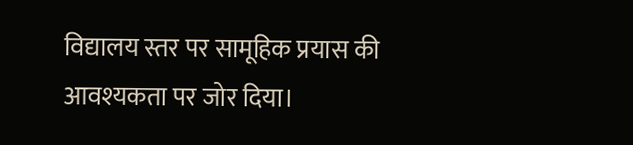विद्यालय स्तर पर सामूहिक प्रयास की आवश्यकता पर जोर दिया।